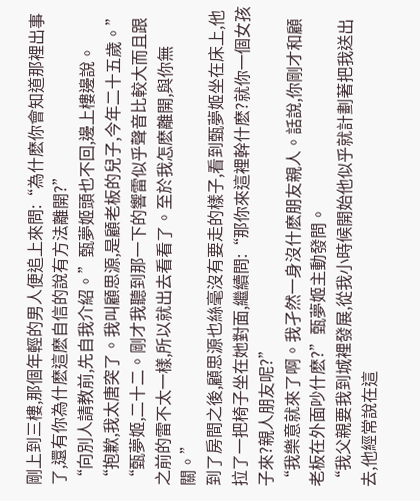剛上到三樓,那個年輕的男人便追上來問:“為什麽你會知道那裡出事了,還有你為什麽這麽自信的說有方法離開?”
“向別人請教前,先自我介紹。”甄夢姬頭也不回,邊上樓邊說。
“抱歉,我太唐突了。我叫顧思源,是顧老板的兒子,今年二十五歲。”
“甄夢姬,二十二。剛才我聽到那一下的響雷似乎聲音比較大而且跟之前的雷不太一樣,所以就出去看看了。至於我怎麽離開,與你無關。”
到了房間之後,顧思源也絲毫沒有要走的樣子,看到甄夢姬坐在床上,他拉了一把椅子坐在她對面,繼續問:“那你來這裡幹什麽?就你一個女孩子來?親人朋友呢?”
“我樂意就來了啊。我孑然一身沒什麽朋友親人。話說,你剛才和顧老板在外面吵什麽?”甄夢姬主動發問。
“我父親要我到城裡發展,從我小時候開始他似乎就計劃著把我送出去,他經常說在這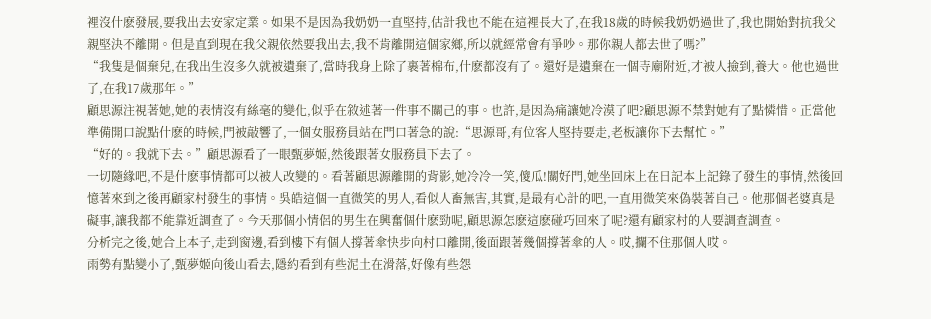裡沒什麽發展,要我出去安家定業。如果不是因為我奶奶一直堅持,估計我也不能在這裡長大了,在我18歲的時候我奶奶過世了,我也開始對抗我父親堅決不離開。但是直到現在我父親依然要我出去,我不肯離開這個家鄉,所以就經常會有爭吵。那你親人都去世了嗎?”
“我隻是個棄兒,在我出生沒多久就被遺棄了,當時我身上除了裹著棉布,什麽都沒有了。還好是遺棄在一個寺廟附近,才被人撿到,養大。他也過世了,在我17歲那年。”
顧思源注視著她,她的表情沒有絲毫的變化,似乎在敘述著一件事不關己的事。也許,是因為痛讓她冷漠了吧?顧思源不禁對她有了點憐惜。正當他準備開口說點什麽的時候,門被敲響了,一個女服務員站在門口著急的說:“思源哥,有位客人堅持要走,老板讓你下去幫忙。”
“好的。我就下去。”顧思源看了一眼甄夢姬,然後跟著女服務員下去了。
一切隨緣吧,不是什麽事情都可以被人改變的。看著顧思源離開的背影,她冷冷一笑,傻瓜!關好門,她坐回床上在日記本上記錄了發生的事情,然後回憶著來到之後再顧家村發生的事情。吳皓這個一直微笑的男人,看似人畜無害,其實,是最有心計的吧,一直用微笑來偽裝著自己。他那個老婆真是礙事,讓我都不能靠近調查了。今天那個小情侶的男生在興奮個什麽勁呢,顧思源怎麽這麽碰巧回來了呢?還有顧家村的人要調查調查。
分析完之後,她合上本子,走到窗邊,看到樓下有個人撐著傘快步向村口離開,後面跟著幾個撐著傘的人。哎,攔不住那個人哎。
雨勢有點變小了,甄夢姬向後山看去,隱約看到有些泥土在滑落,好像有些怨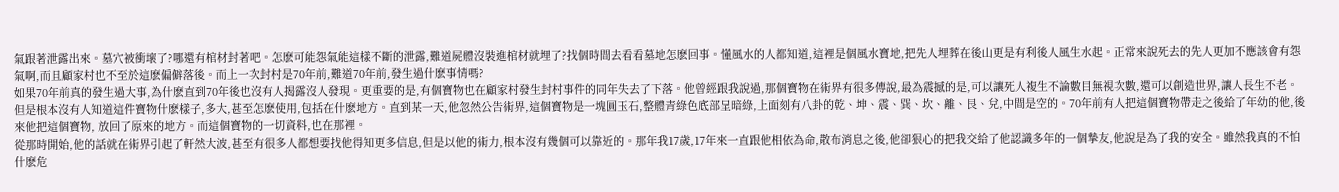氣跟著泄露出來。墓穴被衝壞了?哪還有棺材封著吧。怎麽可能怨氣能這樣不斷的泄露,難道屍體沒裝進棺材就埋了?找個時間去看看墓地怎麽回事。懂風水的人都知道,這裡是個風水寶地,把先人埋葬在後山更是有利後人風生水起。正常來說死去的先人更加不應該會有怨氣啊,而且顧家村也不至於這麽偏僻落後。而上一次封村是70年前,難道70年前,發生過什麽事情嗎?
如果70年前真的發生過大事,為什麽直到70年後也沒有人揭露沒人發現。更重要的是,有個寶物也在顧家村發生封村事件的同年失去了下落。他曾經跟我說過,那個寶物在術界有很多傳說,最為震撼的是,可以讓死人複生不論數目無視次數,還可以創造世界,讓人長生不老。但是根本沒有人知道這件寶物什麽樣子,多大,甚至怎麽使用,包括在什麽地方。直到某一天,他忽然公告術界,這個寶物是一塊圓玉石,整體青綠色底部呈暗綠,上面刻有八卦的乾、坤、震、巽、坎、離、艮、兌,中間是空的。70年前有人把這個寶物帶走之後給了年幼的他,後來他把這個寶物, 放回了原來的地方。而這個寶物的一切資料,也在那裡。
從那時開始,他的話就在術界引起了軒然大波,甚至有很多人都想要找他得知更多信息,但是以他的術力,根本沒有幾個可以靠近的。那年我17歲,17年來一直跟他相依為命,散布消息之後,他卻狠心的把我交給了他認識多年的一個摯友,他說是為了我的安全。雖然我真的不怕什麽危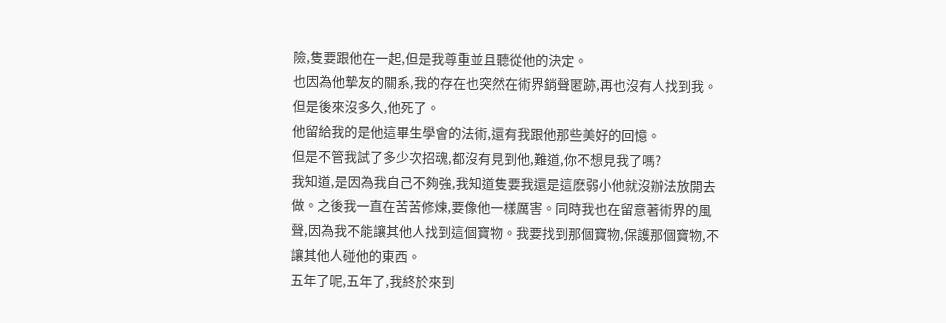險,隻要跟他在一起,但是我尊重並且聽從他的決定。
也因為他摯友的關系,我的存在也突然在術界銷聲匿跡,再也沒有人找到我。
但是後來沒多久,他死了。
他留給我的是他這畢生學會的法術,還有我跟他那些美好的回憶。
但是不管我試了多少次招魂,都沒有見到他,難道,你不想見我了嗎?
我知道,是因為我自己不夠強,我知道隻要我還是這麽弱小他就沒辦法放開去做。之後我一直在苦苦修煉,要像他一樣厲害。同時我也在留意著術界的風聲,因為我不能讓其他人找到這個寶物。我要找到那個寶物,保護那個寶物,不讓其他人碰他的東西。
五年了呢,五年了,我終於來到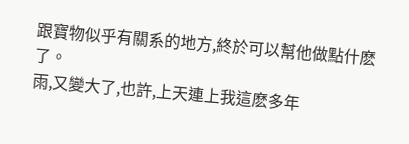跟寶物似乎有關系的地方,終於可以幫他做點什麽了。
雨,又變大了,也許,上天連上我這麽多年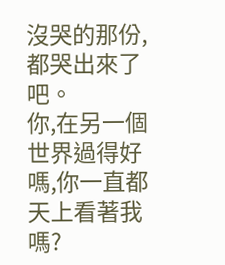沒哭的那份,都哭出來了吧。
你,在另一個世界過得好嗎,你一直都天上看著我嗎?